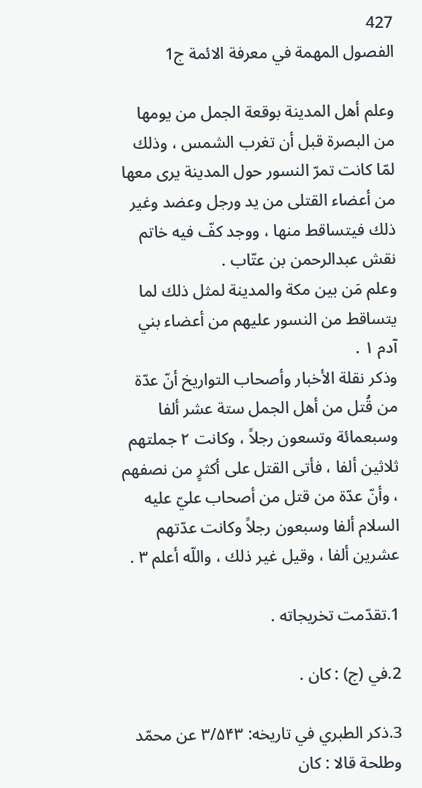427
الفصول المهمة في معرفة الائمة ج1

وعلم أهل المدينة بوقعة الجمل من يومها من البصرة قبل أن تغرب الشمس ، وذلك لمّا كانت تمرّ النسور حول المدينة يرى معها من أعضاء القتلى من يد ورجل وعضد وغير ذلك فيتساقط منها ، ووجد كفّ فيه خاتم نقش عبدالرحمن بن عتّاب .
وعلم مَن بين مكة والمدينة لمثل ذلك لما يتساقط من النسور عليهم من أعضاء بني آدم ۱ .
وذكر نقلة الأخبار وأصحاب التواريخ أنّ عدّة من قُتل من أهل الجمل ستة عشر ألفا وسبعمائة وتسعون رجلاً ، وكانت ۲ جملتهم ثلاثين ألفا ، فأتى القتل على أكثرٍ من نصفهم ، وأنّ عدّة من قتل من أصحاب عليّ عليه السلام ألفا وسبعون رجلاً وكانت عدّتهم عشرين ألفا ، وقيل غير ذلك ، واللّه أعلم ۳ .

1.تقدّمت تخريجاته .

2.في (ج) : كان .

3.ذكر الطبري في تاريخه: ۳/۵۴۳ عن محمّد وطلحة قالا : كان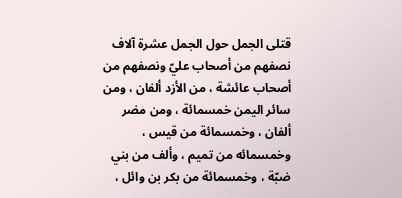قتلى الجمل حول الجمل عشرة آلاف نصفهم من أصحاب عليّ ونصفهم من أصحاب عائشة ، من الأزد ألفان ، ومن سائر اليمن خمسمائة ، ومن مضر ألفان ، وخمسمائة من قيس ، وخمسمائه من تميم ، وألف من بني ضبّة ، وخمسمائة من بكر بن وائل ،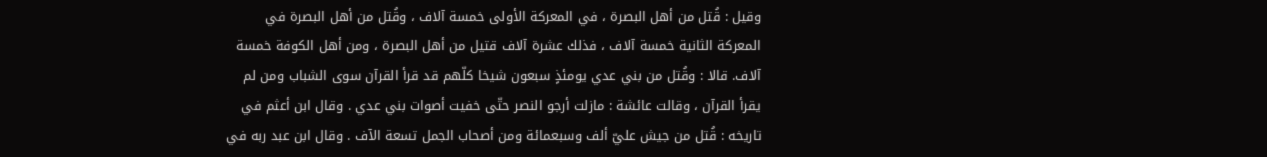وقيل : قُتل من أهل البصرة ، في المعركة الأولى خمسة آلاف ، وقُتل من أهل البصرة في المعركة الثانية خمسة آلاف ، فذلك عشرة آلاف قتيل من أهل البصرة ، ومن أهل الكوفة خمسة آلاف. قالا : وقُتل من بني عدي يومئذٍ سبعون شيخا كلّهم قد قرأ القرآن سوى الشباب ومن لم يقرأ القرآن ، وقالت عائشة : مازلت أرجو النصر حتّى خفيت أصوات بني عدي . وقال ابن أعثم في تاريخه : قُتل من جيش عليّ ألف وسبعمائة ومن أصحاب الجمل تسعة الآف . وقال ابن عبد ربه في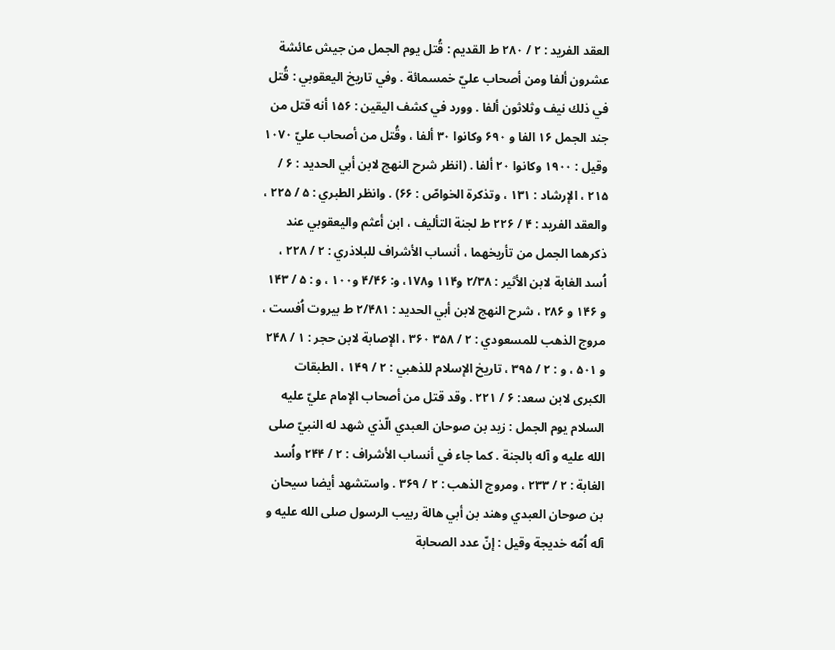العقد الفريد : ۲ / ۲۸۰ ط القديم : قُتل يوم الجمل من جيش عائشة عشرون ألفا ومن أصحاب عليّ خمسمائة . وفي تاريخ اليعقوبي : قُتل في ذلك نيف وثلاثون ألفا . وورد في كشف اليقين : ۱۵۶ أنه قتل من جند الجمل ۱۶ الفا و ۶۹۰ وكانوا ۳۰ ألفا ، وقُتل من أصحاب عليّ ۱۰۷۰ وقيل : ۱۹۰۰ وكانوا ۲۰ ألفا . (انظر شرح النهج لابن أبي الحديد : ۶ / ۲۱۵ ، الإرشاد : ۱۳۱ ، وتذكرة الخواصّ : ۶۶) . وانظر الطبري : ۵ / ۲۲۵ ، والعقد الفريد : ۴ / ۲۲۶ ط لجنة التأليف ، ابن أعثم واليعقوبي عند ذكرهما الجمل من تأريخهما ، أنساب الأشراف للبلاذري : ۲ / ۲۲۸ ، اُسد الغابة لابن الأثير : ۲/۳۸ و۱۱۴ و۱۷۸، و: ۴/۴۶ و۱۰۰ ، و : ۵ / ۱۴۳ و ۱۴۶ و ۲۸۶ ، شرح النهج لابن أبي الحديد : ۲/۴۸۱ ط بيروت اُفست ، مروج الذهب للمسعودي : ۲ / ۳۵۸ ۳۶۰ ، الإصابة لابن حجر : ۱ / ۲۴۸ و ۵۰۱ ، و : ۲ / ۳۹۵ ، تاريخ الإسلام للذهبي : ۲ / ۱۴۹ ، الطبقات الكبرى لابن سعد: ۶ / ۲۲۱ . وقد قتل من أصحاب الإمام عليّ عليه السلام يوم الجمل : زيد بن صوحان العبدي الّذي شهد له النبيّ صلى الله عليه و آله بالجنة . كما جاء في أنساب الأشراف : ۲ / ۲۴۴ واُسد الغابة : ۲ / ۲۳۳ ، ومروج الذهب : ۲ / ۳۶۹ . واستشهد أيضا سيحان بن صوحان العبدي وهند بن أبي هالة ربيب الرسول صلى الله عليه و آله اُمّه خديجة وقيل : إنّ عدد الصحابة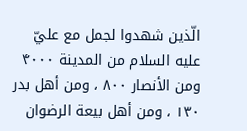الّذين شهدوا لجمل مع عليّ عليه السلام من المدينة ۴۰۰۰ ومن الأنصار ۸۰۰ ، ومن أهل بدر ۱۳۰ ، ومن أهل بيعة الرضوان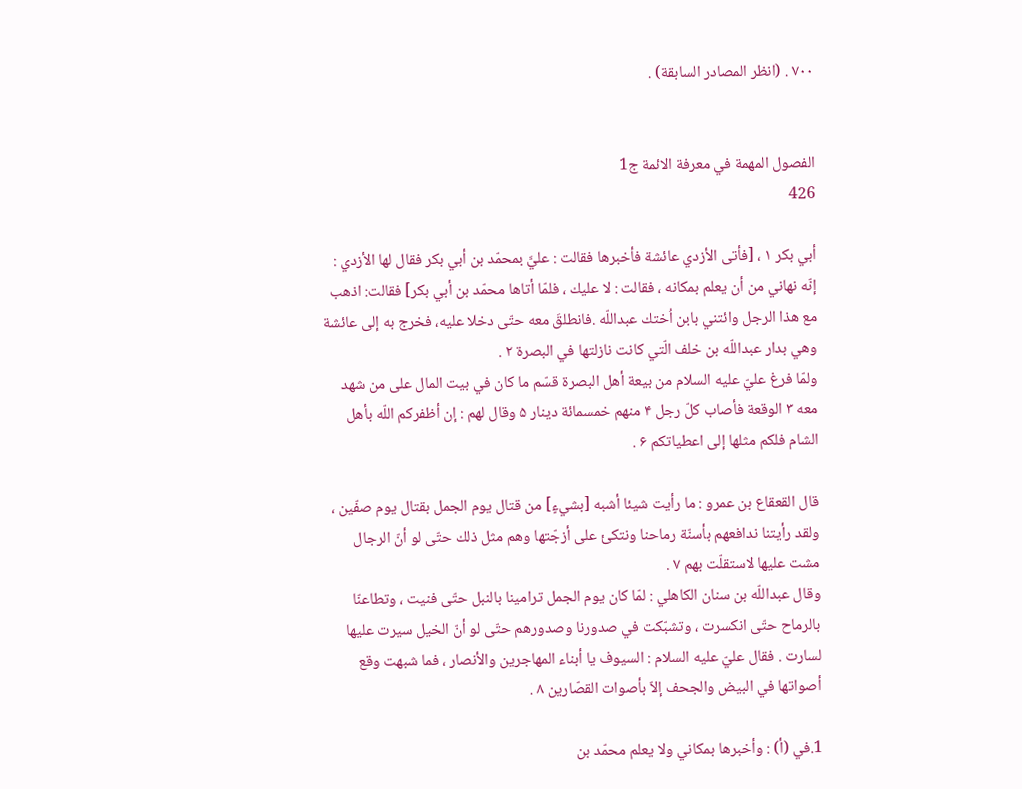۷۰۰ . (انظر المصادر السابقة) .


الفصول المهمة في معرفة الائمة ج1
426

أبي بكر ۱ ، [فأتى الأزدي عائشة فأخبرها فقالت : عليَّ بمحمّد بن أبي بكر فقال لها الأزدي : إنّه نهاني من أن يعلم بمكانه ، فقالت : لا عليك ، فلمّا أتاها محمّد بن أبي بكر] فقالت: اذهب مع هذا الرجل وائتني بابن اُختك عبداللّه .فانطلقَ معه حتّى دخلا عليه، فخرج به إلى عائشة وهي بدار عبداللّه بن خلف الّتي كانت نازلتها في البصرة ۲ .
ولمّا فرغ عليّ عليه السلام من بيعة أهل البصرة قسّم ما كان في بيت المال على من شهد معه ۳ الوقعة فأصاب كلّ رجل ۴ منهم خمسمائة دينار ۵ وقال لهم : إن أظفركم اللّه بأهل الشام فلكم مثلها إلى اعطياتكم ۶ .

قال القعقاع بن عمرو : ما رأيت شيئا أشبه [بشيءٍ] من قتال يوم الجمل بقتال يوم صفّين ، ولقد رأيتنا ندافعهم بأسنّة رماحنا ونتكئ على أزجّتها وهم مثل ذلك حتّى لو أنّ الرجال مشت عليها لاستقلّت بهم ۷ .
وقال عبداللّه بن سنان الكاهلي : لمّا كان يوم الجمل ترامينا بالنبل حتّى فنيت ، وتطاعنّا بالرماح حتّى انكسرت ، وتشبّكت في صدورنا وصدورهم حتّى لو أنّ الخيل سيرت عليها لسارت . فقال عليّ عليه السلام : السيوف يا أبناء المهاجرين والأنصار ، فما شبهت وقع أصواتها في البيض والجحف إلاّ بأصوات القصّارين ۸ .

1.في (أ) : وأخبرها بمكاني ولا يعلم محمّد بن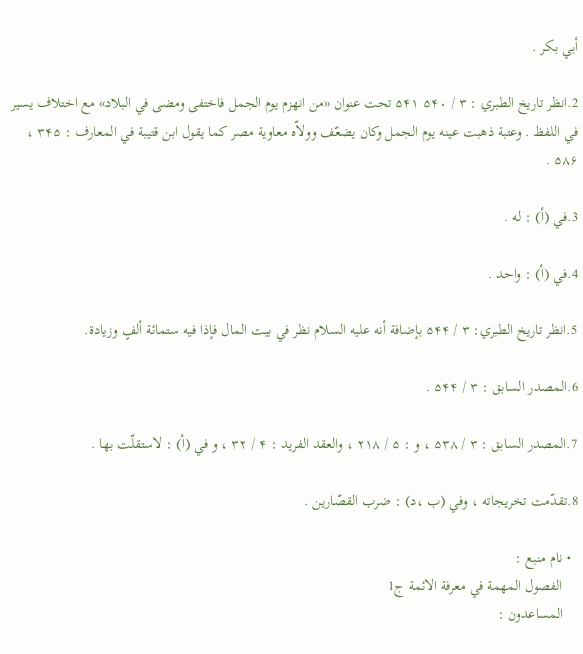أبي بكر .

2.انظر تاريخ الطبري : ۳ / ۵۴۰ ۵۴۱ تحت عنوان «من انهزم يوم الجمل فاختفى ومضى في البلاد» مع اختلاف يسير في اللفظ . وعتبة ذهبت عينه يوم الجمل وكان يضعّف وولاّه معاوية مصر كما يقول ابن قتيبة في المعارف : ۳۴۵ ، ۵۸۶ .

3.في (أ) : له .

4.في (أ) : واحد .

5.انظر تاريخ الطبري: ۳ / ۵۴۴ بإضافة أنه عليه السلام نظر في بيت المال فإذا فيه ستمائة ألفٍ وزيادة.

6.المصدر السابق : ۳ / ۵۴۴ .

7.المصدر السابق : ۳ / ۵۳۸ ، و : ۵ / ۲۱۸ ، والعقد الفريد : ۴ / ۳۲ ، و في (أ) : لاستقلّت بها .

8.تقدّمت تخريجاته ، وفي (ب ،د) : ضرب القصّارين .

  • نام منبع :
    الفصول المهمة في معرفة الائمة ج1
    المساعدون :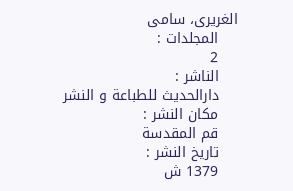الغریری، سامی
    المجلدات :
    2
    الناشر :
    دارالحدیث للطباعة و النشر
    مکان النشر :
    قم المقدسة
    تاریخ النشر :
    1379 ش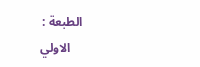الطبعة :
    الاولي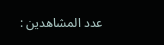عدد المشاهدين :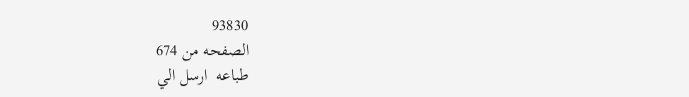93830
الصفحه من 674
طباعه  ارسل الي